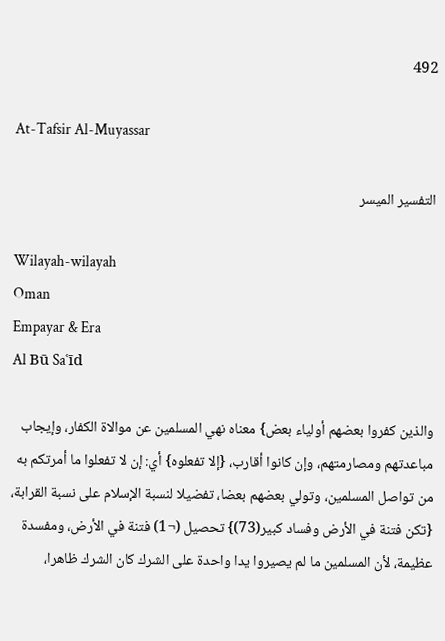492

At-Tafsir Al-Muyassar

التفسير الميسر

Wilayah-wilayah
Oman
Empayar & Era
Al Bū Saʿīd

والذين كفروا بعضهم أولياء بعض} معناه نهي المسلمين عن موالاة الكفار، وإيجاب مباعدتهم ومصارمتهم، وإن كانوا أقارب، {إلا تفعلوه} أي: إن لا تفعلوا ما أمرتكم به من تواصل المسلمين، وتولي بعضهم بعضا، تفضيلا لنسبة الإسلام على نسبة القرابة، {تكن فتنة في الأرض وفساد كبير(73)} تحصيل (¬1) فتنة في الأرض، ومفسدة عظيمة، لأن المسلمين ما لم يصيروا يدا واحدة على الشرك كان الشرك ظاهرا،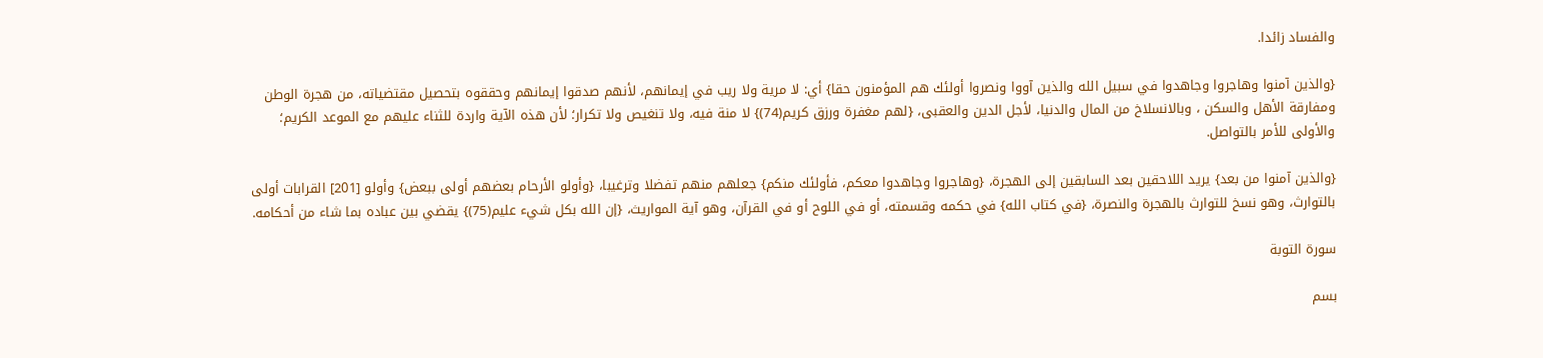والفساد زائدا.

{والذين آمنوا وهاجروا وجاهدوا في سبيل الله والذين آووا ونصروا أولئك هم المؤمنون حقا} أي: لا مرية ولا ريب في إيمانهم، لأنهم صدقوا إيمانهم وحققوه بتحصيل مقتضياته، من هجرة الوطن ومفارقة الأهل والسكن ، وبالانسلاخ من المال والدنيا، لأجل الدين والعقبى، {لهم مغفرة ورزق كريم(74)} لا منة فيه، ولا تنغيص ولا تكرار؛ لأن هذه الآية واردة للثناء عليهم مع الموعد الكريم؛ والأولى للأمر بالتواصل.

{والذين آمنوا من بعد} يريد اللاحقين بعد السابقين إلى الهجرة، {وهاجروا وجاهدوا معكم، فأولئك منكم} جعلهم منهم تفضلا وترغيبا، {وأولو الأرحام بعضهم أولى ببعض} وأولو [201] القرابات أولى بالتوارث، وهو نسخ للتوارث بالهجرة والنصرة، {في كتاب الله} في حكمه وقسمته، أو في اللوح أو في القرآن، وهو آية المواريث، {إن الله بكل شيء عليم(75)} يقضي بين عباده بما شاء من أحكامه.

سورة التوبة

بسم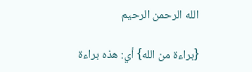الله الرحمن الرحيم

{براءة من الله} أي: هذه براءة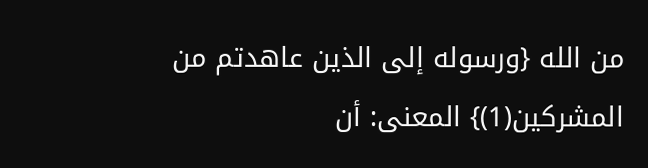من الله {ورسوله إلى الذين عاهدتم من المشركين(1)} المعنى: أن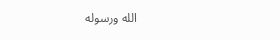الله ورسوله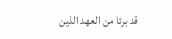قد برئا من العهد الذين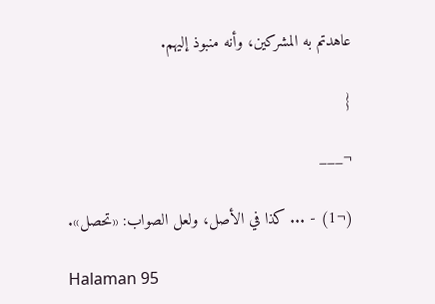عاهدتم به المشركين، وأنه منبوذ إليهم.

{

¬___

(¬1) - ... كذا في الأصل، ولعل الصواب: «تحصل».

Halaman 95